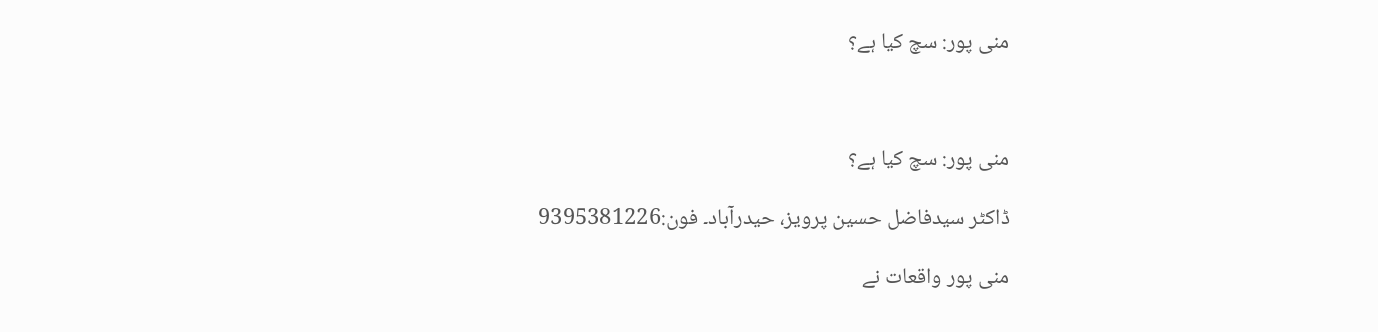منی پور: سچ کیا ہے؟



منی پور: سچ کیا ہے؟

ڈاکٹر سیدفاضل حسین پرویز، حیدرآباد۔ فون:9395381226

منی پور واقعات نے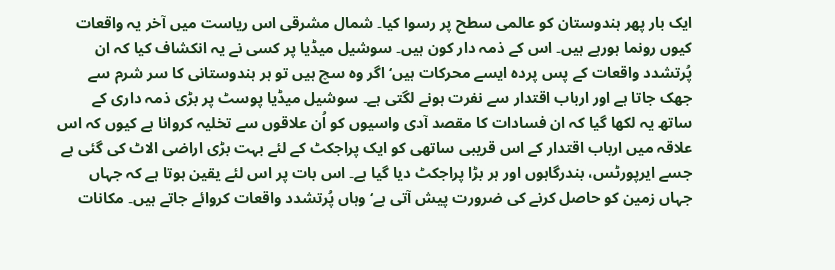ایک بار پھر ہندوستان کو عالمی سطح پر رسوا کیا۔ شمال مشرقی اس ریاست میں آخر یہ واقعات کیوں رونما ہورہے ہیں۔ اس کے ذمہ دار کون ہیں۔ سوشیل میڈیا پر کسی نے یہ انکشاف کیا کہ ان پُرتشدد واقعات کے پس پردہ ایسے محرکات ہیں‘ اگر وہ سچ ہیں تو ہر ہندوستانی کا سر شرم سے جھک جاتا ہے اور ارباب اقتدار سے نفرت ہونے لگتی ہے۔ سوشیل میڈیا پوسٹ پر بڑی ذمہ داری کے ساتھ یہ لکھا گیا کہ ان فسادات کا مقصد آدی واسیوں کو اُن علاقوں سے تخلیہ کروانا ہے کیوں کہ اس علاقہ میں ارباب اقتدار کے اس قریبی ساتھی کو ایک پراجکٹ کے لئے بہت بڑی اراضی الاٹ کی گئی ہے جسے ایرپورٹس، بندرگاہوں اور ہر بڑا پراجکٹ دیا گیا ہے۔ اس بات پر اس لئے یقین ہوتا ہے کہ جہاں جہاں زمین کو حاصل کرنے کی ضرورت پیش آتی ہے‘ وہاں پُرتشدد واقعات کروائے جاتے ہیں۔ مکانات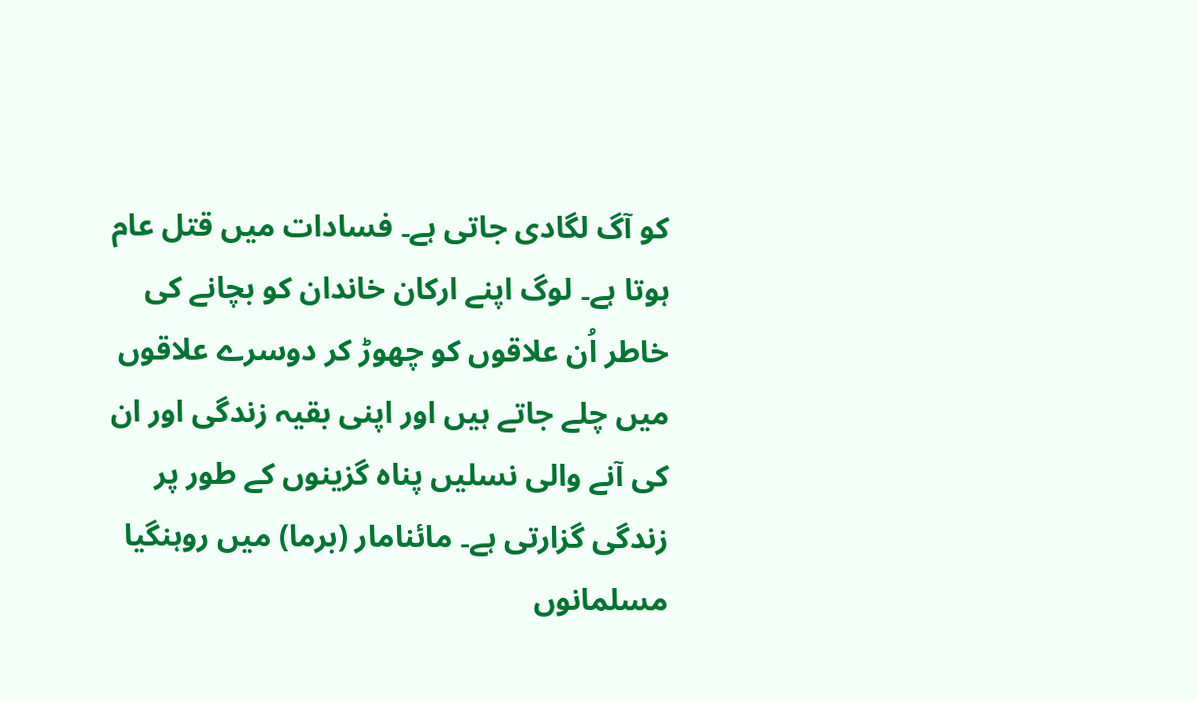کو آگ لگادی جاتی ہے۔ فسادات میں قتل عام ہوتا ہے۔ لوگ اپنے ارکان خاندان کو بچانے کی خاطر اُن علاقوں کو چھوڑ کر دوسرے علاقوں میں چلے جاتے ہیں اور اپنی بقیہ زندگی اور ان کی آنے والی نسلیں پناہ گزینوں کے طور پر زندگی گزارتی ہے۔ مائنامار (برما) میں روہنگیا مسلمانوں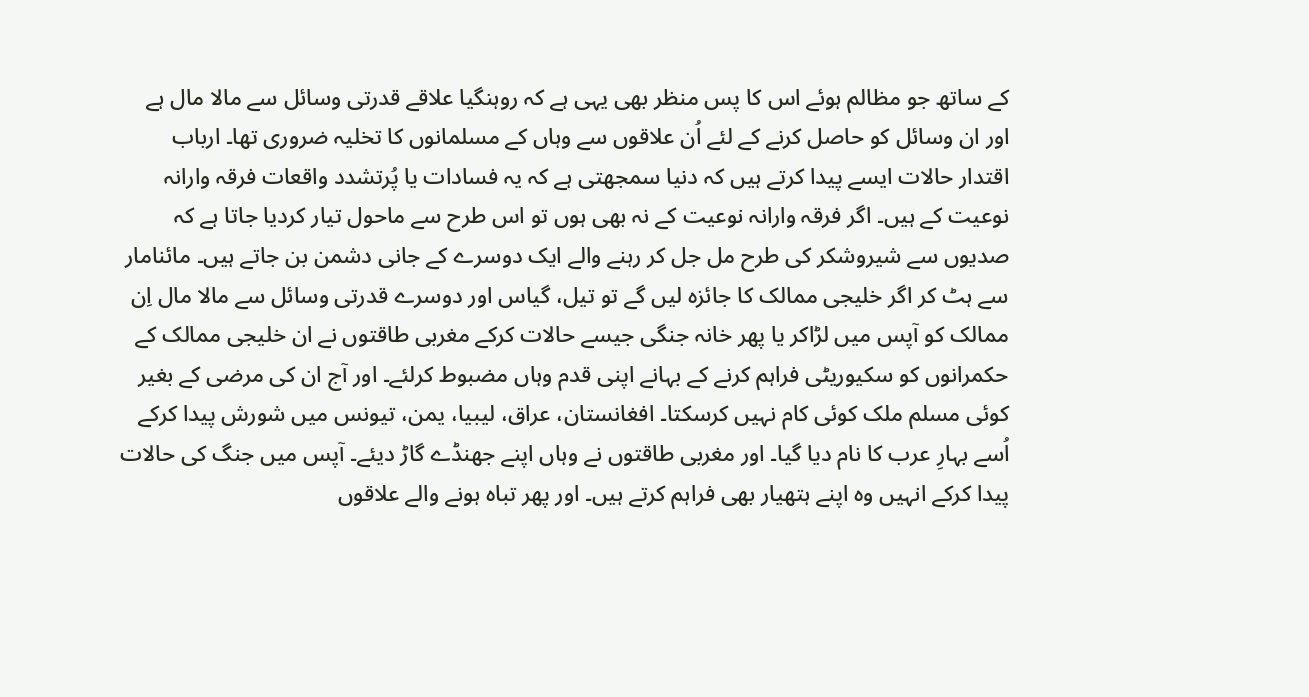کے ساتھ جو مظالم ہوئے اس کا پس منظر بھی یہی ہے کہ روہنگیا علاقے قدرتی وسائل سے مالا مال ہے اور ان وسائل کو حاصل کرنے کے لئے اُن علاقوں سے وہاں کے مسلمانوں کا تخلیہ ضروری تھا۔ ارباب اقتدار حالات ایسے پیدا کرتے ہیں کہ دنیا سمجھتی ہے کہ یہ فسادات یا پُرتشدد واقعات فرقہ وارانہ نوعیت کے ہیں۔ اگر فرقہ وارانہ نوعیت کے نہ بھی ہوں تو اس طرح سے ماحول تیار کردیا جاتا ہے کہ صدیوں سے شیروشکر کی طرح مل جل کر رہنے والے ایک دوسرے کے جانی دشمن بن جاتے ہیں۔ مائنامار سے ہٹ کر اگر خلیجی ممالک کا جائزہ لیں گے تو تیل، گیاس اور دوسرے قدرتی وسائل سے مالا مال اِن ممالک کو آپس میں لڑاکر یا پھر خانہ جنگی جیسے حالات کرکے مغربی طاقتوں نے ان خلیجی ممالک کے حکمرانوں کو سکیوریٹی فراہم کرنے کے بہانے اپنی قدم وہاں مضبوط کرلئے۔ اور آج ان کی مرضی کے بغیر کوئی مسلم ملک کوئی کام نہیں کرسکتا۔ افغانستان، عراق، لیبیا، یمن، تیونس میں شورش پیدا کرکے اُسے بہارِ عرب کا نام دیا گیا۔ اور مغربی طاقتوں نے وہاں اپنے جھنڈے گاڑ دیئے۔ آپس میں جنگ کی حالات پیدا کرکے انہیں وہ اپنے ہتھیار بھی فراہم کرتے ہیں۔ اور پھر تباہ ہونے والے علاقوں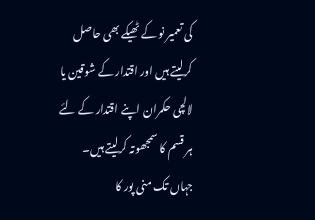کی تعمیر نو کے ٹھیکے بھی حاصل کرلیتے ہیں اور اقتدار کے شوقین یا لالچی حکمران اپنے اقتدار کے لئے ہر قسم کا سمجھوتہ کرلیتے ہیں۔
جہاں تک منی پور کا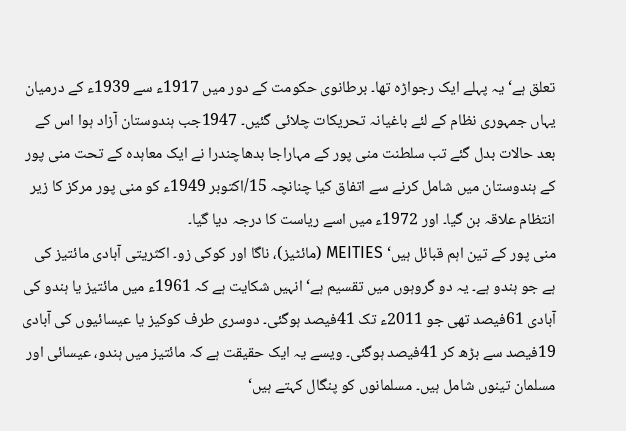تعلق ہے‘ یہ پہلے ایک رجواڑہ تھا۔ برطانوی حکومت کے دور میں 1917ء سے 1939ء کے درمیان یہاں جمہوری نظام کے لئے باغیانہ تحریکات چلائی گئیں۔ 1947جب ہندوستان آزاد ہوا اس کے بعد حالات بدل گئے تب سلطنت منی پور کے مہاراجا بدھاچندرا نے ایک معاہدہ کے تحت منی پور کے ہندوستان میں شامل کرنے سے اتفاق کیا چنانچہ 15/اکتوبر 1949ء کو منی پور مرکز کا زیر انتظام علاقہ بن گیا۔ اور 1972ء میں اسے ریاست کا درجہ دیا گیا۔
منی پور کے تین اہم قبائل ہیں‘ MEITIES (مائٹیز)، ناگا اور کوکی زو۔ اکثریتی آبادی مائتیز کی ہے جو ہندو ہے۔ یہ دو گروہوں میں تقسیم ہے‘ انہیں شکایت ہے کہ 1961ء میں مائتیز یا ہندو کی آبادی 61فیصد تھی جو 2011ء تک 41فیصد ہوگئی۔ دوسری طرف کوکیز یا عیسائیوں کی آبادی 19فیصد سے بڑھ کر 41فیصد ہوگئی۔ ویسے یہ ایک حقیقت ہے کہ مائتیز میں ہندو، عیسائی اور مسلمان تینوں شامل ہیں۔ مسلمانوں کو پنگال کہتے ہیں‘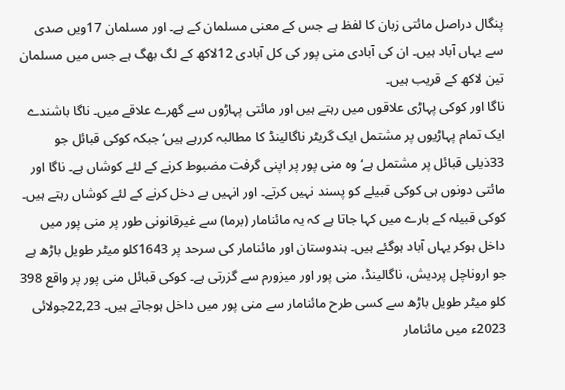پنگال دراصل مائتی زبان کا لفظ ہے جس کے معنی مسلمان کے ہے۔ اور مسلمان 17ویں صدی سے یہاں آباد ہیں۔ ان کی آبادی منی پور کی کل آبادی 12لاکھ کے لگ بھگ ہے جس میں مسلمان تین لاکھ کے قریب ہیں۔
ناگا اور کوکی پہاڑی علاقوں میں رہتے ہیں اور مائتی پہاڑوں سے گھرے علاقے میں۔ ناگا باشندے ایک تمام پہاڑیوں پر مشتمل ایک گریٹر ناگالینڈ کا مطالبہ کررہے ہیں‘ جبکہ کوکی قبائل جو 33ذیلی قبائل پر مشتمل ہے‘ وہ منی پور پر اپنی گرفت مضبوط کرنے کے لئے کوشاں ہے۔ ناگا اور مائتی دونوں ہی کوکی قبیلے کو پسند نہیں کرتے۔ اور انہیں بے دخل کرنے کے لئے کوشاں رہتے ہیں۔ کوکی قبیلہ کے بارے میں کہا جاتا ہے کہ یہ مائنامار (برما) سے غیرقانونی طور پر منی پور میں داخل ہوکر یہاں آباد ہوگئے ہیں۔ ہندوستان اور مائنامار کی سرحد پر 1643کلو میٹر طویل باڑھ ہے جو اروناچل پردیش، ناگالینڈ، منی پور اور میزورم سے گزرتی ہے۔ کوکی قبائل منی پور پر واقع 398 کلو میٹر طویل باڑھ سے کسی طرح مائنامار سے منی پور میں داخل ہوجاتے ہیں۔ 22,23جولائی 2023ء میں مائنامار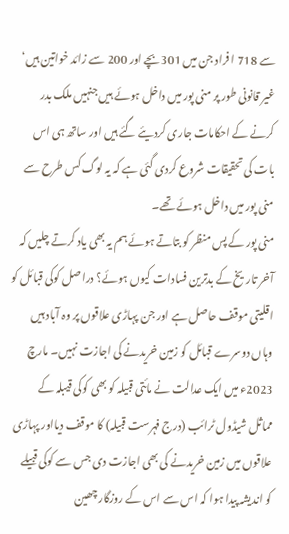سے 718 ا فراد جن میں 301بچے اور 200 سے زائد خواتین ہیں‘ غیر قانونی طور پر منی پور میں داخل ہوئے ہیں جنہیں ملک بدر کرنے کے احکامات جاری کردیئے گئے ہیں اور ساتھ ہی اس بات کی تحقیقات شروع کردی گئی ہے کہ یہ لوگ کس طرح سے منی پور میں داخل ہوئے تھے۔
منی پور کے پس منظر کو بتاتے ہوئے ہم یہ بھی یاد کرتے چلیں کہ آخر تاریخ کے بدترین فسادات کیوں ہوئے؟ دراصل کوکی قبائل کو اقلیتی موقف حاصل ہے اور جن پہاڑی علاقوں پر وہ آباد ہیں وہاں دوسرے قبائل کو زمین خریدنے کی اجازت نہیں۔ مارچ 2023ء میں ایک عدالت نے مائتی قبیلہ کو بھی کوکی قیبلہ کے مماثل شیڈول ٹرائب (درج فہرست قبیلہ) کا موقف دیااور پہاڑی علاقوں میں زمین خریدنے کی بھی اجازت دی جس سے کوکی قبیلے کو اندیشہ پیدا ہوا کہ اس سے اس کے روزگار چھین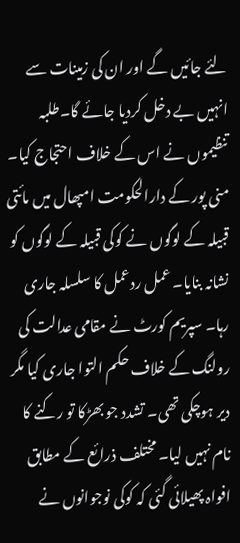لئے جائیں گے اور ان کی زمینات سے انہیں بے دخل کردیا جائے گا۔طلبہ تنظیموں نے اس کے خلاف احتجاج کیا۔ منی پور کے دارالحکومت امپھال میں مائتی قبیلہ کے لوگوں نے کوکی قبیلہ کے لوگوں کو نشانہ بنایا۔ عمل ردعمل کا سلسلہ جاری رہا۔ سپریم کورٹ نے مقامی عدالت کی رولنگ کے خلاف حکم التوا جاری کیا مگر دیر ہوچکی تھی۔ تشدد جو بھڑکا تو رکنے کا نام نہیں لیا۔ مختلف ذرائع کے مطابق افواہ پھیلائی گئی کہ کوکی نوجوانوں نے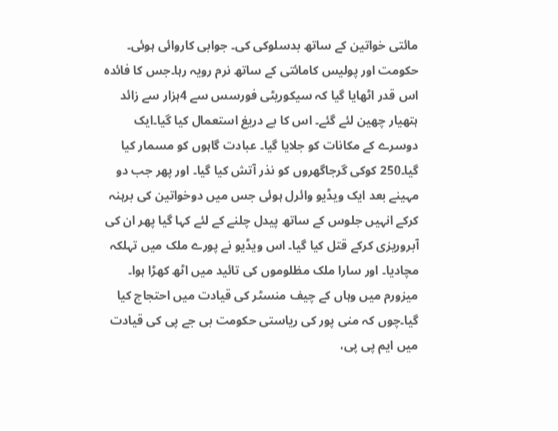مائتی خواتین کے ساتھ بدسلوکی کی۔ جوابی کاروائی ہوئی۔ حکومت اور پولیس کامائتی کے ساتھ نرم رویہ رہا۔جس کا فائدہ اس قدر اٹھایا گیا کہ سیکوریٹی فورسس سے 4ہزار سے زائد ہتھیار چھین لئے گئے۔ اس کا بے دریغ استعمال کیا گیا۔ایک دوسرے کے مکانات کو جلایا گیا۔ عبادت گاہوں کو مسمار کیا گیا۔250 کوکی گرجاگھروں کو نذر آتش کیا گیا۔ اور پھر جب دو مہینے بعد ایک ویڈیو وائرل ہوئی جس میں دوخواتین کی برہنہ کرکے انہیں جلوس کے ساتھ پیدل چلنے کے لئے کہا گیا پھر ان کی آبروریزی کرکے قتل کیا گیا۔ اس ویڈیو نے پورے ملک میں تہلکہ مچادیا۔ اور سارا ملک مظلوموں کی تائید میں اٹھ کھڑا ہوا۔ میزورم میں وہاں کے چیف منسٹر کی قیادت میں احتجاج کیا گیا۔چوں کہ منی پور کی ریاستی حکومت بی جے پی کی قیادت میں ایم پی پی،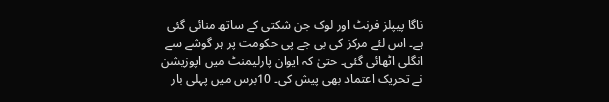ناگا پیپلز فرنٹ اور لوک جن شکتی کے ساتھ منائی گئی ہے۔ اس لئے مرکز کی بی جے پی حکومت پر ہر گوشے سے انگلی اٹھائی گئی۔ حتیٰ کہ ایوان پارلیمنٹ میں اپوزیشن نے تحریک اعتماد بھی پیش کی۔ 10برس میں پہلی بار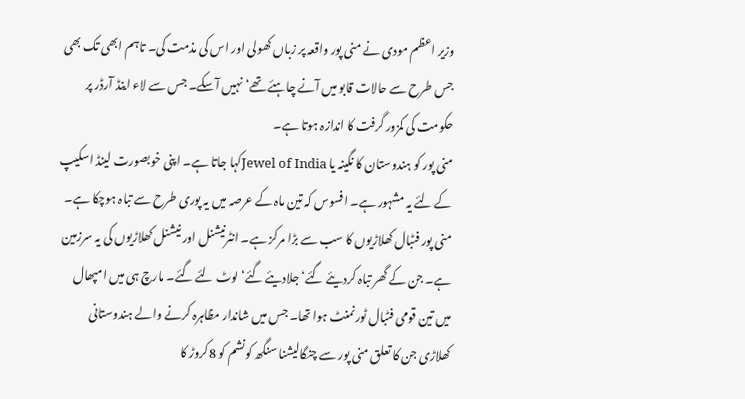وزیر اعظم مودی نے منی پور واقعہ پر زباں کھولی اور اس کی مذمت کی۔ تاہم ابھی تک بھی جس طرح سے حالات قابو میں آنے چاہئے تھے‘ نہیں آسکے۔ جس سے لاء اینڈ آرڈر پر حکومت کی کمزور گرفت کا اندازہ ہوتا ہے۔
منی پور کو ہندوستان کا نگینہ یا Jewel of Indiaکہا جاتا ہے۔ اپنی خوبصورت لینڈ اسکیپ کے لئے یہ مشہور ہے۔ افسوس کہ تین ماہ کے عرصہ میں یہ پوری طرح سے تباہ ہوچکا ہے۔ منی پور فٹبال کھلاڑیوں کا سب سے بڑا مرکز ہے۔ انٹرنیشنل اور نیشنل کھلاڑیوں کی یہ سرزمین ہے۔ جن کے گھر تباہ کردیئے گئے‘ جلادیئے گئے‘ لوٹ لئے گئے۔ مارچ ہی میں امپھال میں تین قومی فٹبال ٹورنمنٹ ہوا تھا۔ جس میں شاندار مظاہرہ کرنے والے ہندوستانی کھلاڑی جن کا تعلق منی پور سے چنگالیشنا سنگھ کونشم کو 8کروڑ کا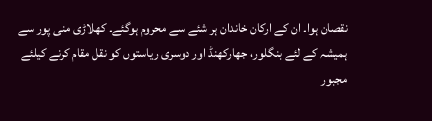نقصان ہوا۔ ان کے ارکان خاندان ہر شئے سے محروم ہوگئے۔ کھلاڑی منی پور سے ہمیشہ کے لئے بنگلور، جھارکھنڈ اور دوسری ریاستوں کو نقل مقام کرنے کیلئے مجبور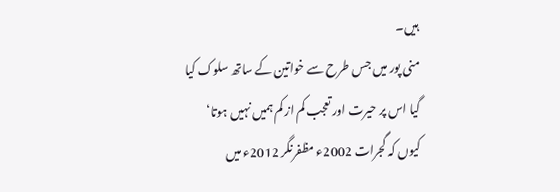ہیں۔
منی پور میں جس طرح سے خواتین کے ساتھ سلوک کیا گیا اس پر حیرت اور تعجب کم از کم ہمیں نہیں ہوتا‘ کیوں کہ گجرات 2002ء مظفرنگر 2012ء میں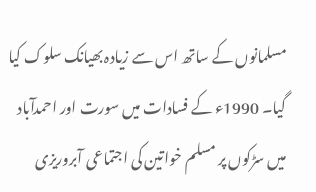مسلمانوں کے ساتھ اس سے زیادہ بھیانک سلوک کیا گیا۔ 1990ء کے فسادات میں سورت اور احمدآباد میں سڑکوں پر مسلم خواتین کی اجتماعی آبروریزی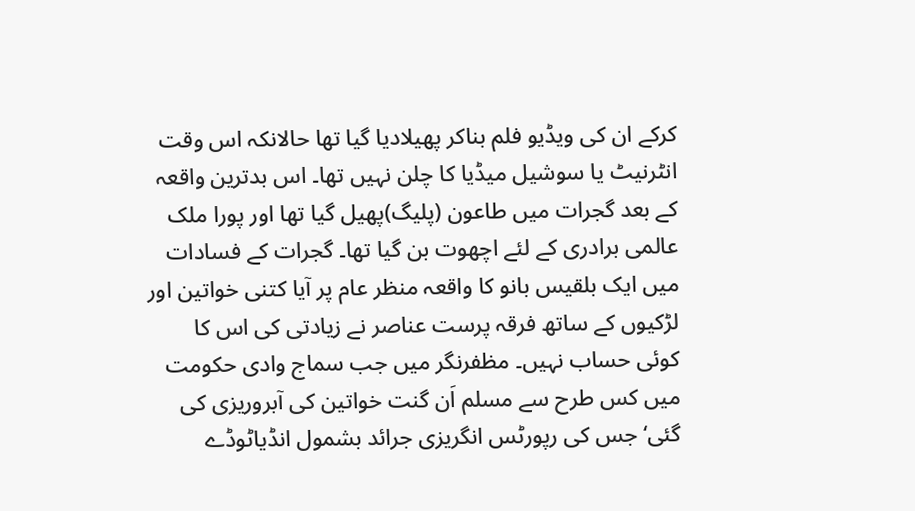کرکے ان کی ویڈیو فلم بناکر پھیلادیا گیا تھا حالانکہ اس وقت انٹرنیٹ یا سوشیل میڈیا کا چلن نہیں تھا۔ اس بدترین واقعہ کے بعد گجرات میں طاعون (پلیگ)پھیل گیا تھا اور پورا ملک عالمی برادری کے لئے اچھوت بن گیا تھا۔ گجرات کے فسادات میں ایک بلقیس بانو کا واقعہ منظر عام پر آیا کتنی خواتین اور لڑکیوں کے ساتھ فرقہ پرست عناصر نے زیادتی کی اس کا کوئی حساب نہیں۔ مظفرنگر میں جب سماج وادی حکومت میں کس طرح سے مسلم اَن گنت خواتین کی آبروریزی کی گئی‘ جس کی رپورٹس انگریزی جرائد بشمول انڈیاٹوڈے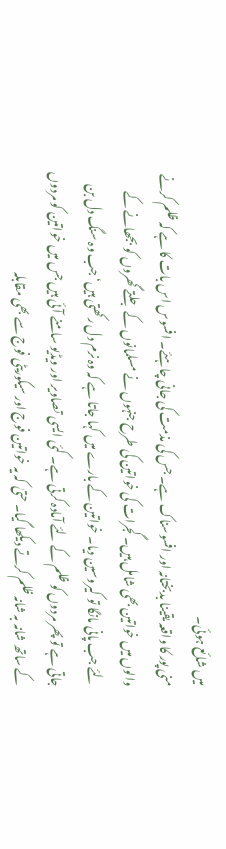میں شائع ہوئی۔
منی پور کا واقعہ یقینا بدبختانہ اور افسوسناک ہے۔ جس کی مذمت کی جانی چاہئے۔ افسوس اس بات کا ہے کہ ظلم کرنے والوں میں خواتین بھی شامل ہیں۔ گجرات کی خواتین کی طرح جنہوں نے مسلمانوں کے جلتے گھروں کو بجھانے کے لئے جب پانی مانگا تو کیروسین دیا۔ خواتین کے بارے میں کہا جاتا ہے کہ وہ نرم دل رکھتی ہیں‘ جب وہ سنگ دل بن جاتی ہے تو پھر مردوں کو ظلم کے لئے آمادہ کرتی ہے۔ کئی ایسی تصاویر اور ویڈیو سامنے آئی ہیں جس میں خواتین کو مردوں کے ساتھ شانہ بہ شانہ ظلم کرتے دیکھا گیا۔ حتیٰ کہ یہ خواتین فوج اور سیکوریٹی فوج سے بھی مقابلہ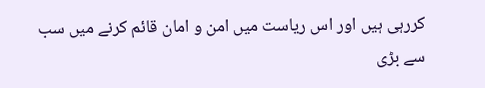کررہی ہیں اور اس ریاست میں امن و امان قائم کرنے میں سب سے بڑی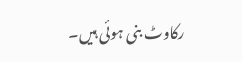رکاوٹ بنی ہوئی ہیں۔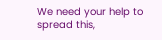We need your help to spread this,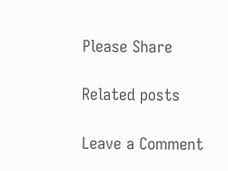Please Share

Related posts

Leave a Comment